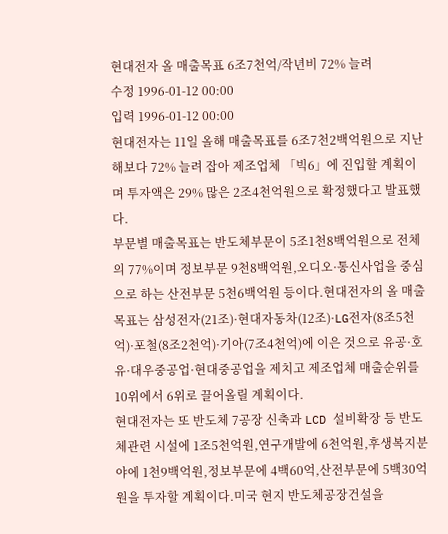현대전자 올 매출목표 6조7천억/작년비 72% 늘려
수정 1996-01-12 00:00
입력 1996-01-12 00:00
현대전자는 11일 올해 매출목표를 6조7천2백억원으로 지난해보다 72% 늘려 잡아 제조업체 「빅6」에 진입할 계획이며 투자액은 29% 많은 2조4천억원으로 확정했다고 발표했다.
부문별 매출목표는 반도체부문이 5조1천8백억원으로 전체의 77%이며 정보부문 9천8백억원,오디오·통신사업을 중심으로 하는 산전부문 5천6백억원 등이다.현대전자의 올 매출목표는 삼성전자(21조)·현대자동차(12조)·LG전자(8조5천억)·포철(8조2천억)·기아(7조4천억)에 이은 것으로 유공·호유·대우중공업·현대중공업을 제치고 제조업체 매출순위를 10위에서 6위로 끌어올릴 계획이다.
현대전자는 또 반도체 7공장 신축과 LCD 설비확장 등 반도체관련 시설에 1조5천억원,연구개발에 6천억원,후생복지분야에 1천9백억원,정보부문에 4백60억,산전부문에 5백30억원을 투자할 계획이다.미국 현지 반도체공장건설을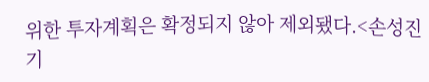위한 투자계획은 확정되지 않아 제외됐다.<손성진기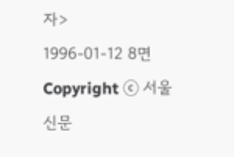자>
1996-01-12 8면
Copyright ⓒ 서울신문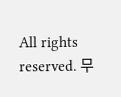All rights reserved. 무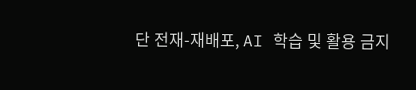단 전재-재배포, AI 학습 및 활용 금지